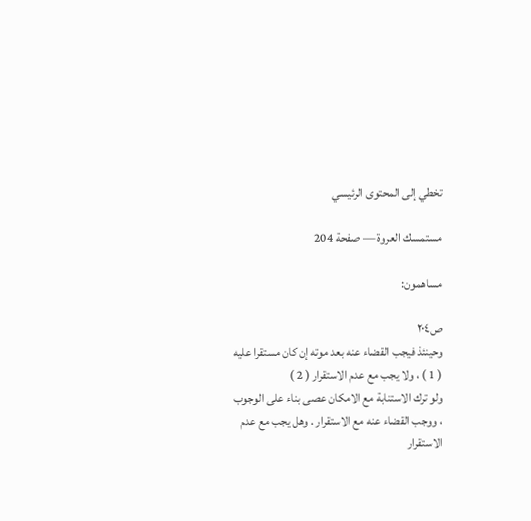تخطي إلى المحتوى الرئيسي

مستمسك العروة — صفحة 204

مساهمون:

ص٢٠٤
وحينئذ فيجب القضاء عنه بعد موته إن كان مستقرا عليه ( 1 ) ، ولا يجب مع عدم الاستقرار ( 2 )
ولو ترك الاستنابة مع الامكان عصى بناء على الوجوب ، ووجب القضاء عنه مع الاستقرار . وهل يجب مع عدم الاستقرار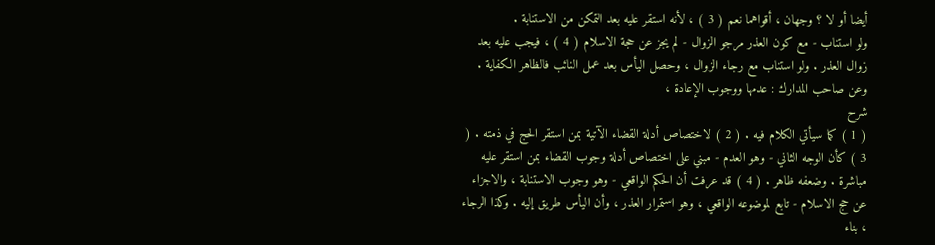أيضا أو لا ؟ وجهان ، أقواهما نعم ( 3 ) ، لأنه استقر عليه بعد التمكن من الاستنابة .
ولو استناب - مع كون العذر مرجو الزوال - لم يجز عن حجة الاسلام ( 4 ) ، فيجب عليه بعد زوال العذر . ولو استناب مع رجاء الزوال ، وحصل اليأس بعد عمل النائب فالظاهر الكفاية . وعن صاحب المدارك : عدمها ووجوب الإعادة ،
شرح
( 1 ) كما سيأتي الكلام فيه . ( 2 ) لاختصاص أدلة القضاء الآتية بمن استقر الحج في ذمته . ( 3 ) كأن الوجه الثاني - وهو العدم - مبني على اختصاص أدلة وجوب القضاء بمن استقر عليه مباشرة . وضعفه ظاهر . ( 4 ) قد عرفت أن الحكم الواقعي - وهو وجوب الاستنابة ، والاجزاء عن حج الاسلام - تابع لموضوعه الواقعي ، وهو استمرار العذر ، وأن اليأس طريق إليه . وكذا الرجاء ، بناء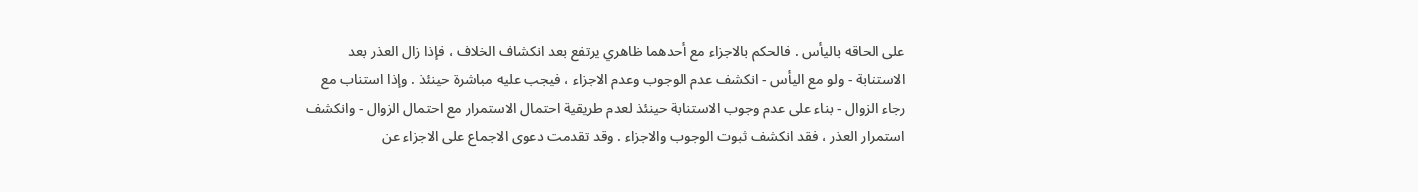على الحاقه باليأس . فالحكم بالاجزاء مع أحدهما ظاهري يرتفع بعد انكشاف الخلاف ، فإذا زال العذر بعد الاستنابة - ولو مع اليأس - انكشف عدم الوجوب وعدم الاجزاء ، فيجب عليه مباشرة حينئذ . وإذا استناب مع رجاء الزوال - بناء على عدم وجوب الاستنابة حينئذ لعدم طريقية احتمال الاستمرار مع احتمال الزوال - وانكشف استمرار العذر ، فقد انكشف ثبوت الوجوب والاجزاء . وقد تقدمت دعوى الاجماع على الاجزاء عن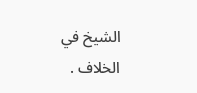الشيخ في الخلاف .